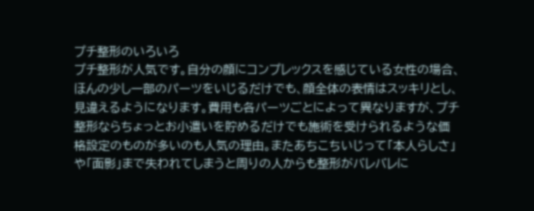プチ整形のいろいろ
プチ整形が人気です。自分の顔にコンプレックスを感じている女性の場合、ほんの少し一部のパーツをいじるだけでも、顔全体の表情はスッキリとし、見違えるようになります。費用も各パーツごとによって異なりますが、プチ整形ならちょっとお小遣いを貯めるだけでも施術を受けられるような価格設定のものが多いのも人気の理由。またあちこちいじって「本人らしさ」や「面影」まで失われてしまうと周りの人からも整形がバレバレに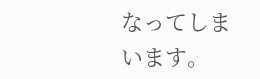なってしまいます。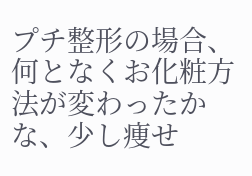プチ整形の場合、何となくお化粧方法が変わったかな、少し痩せ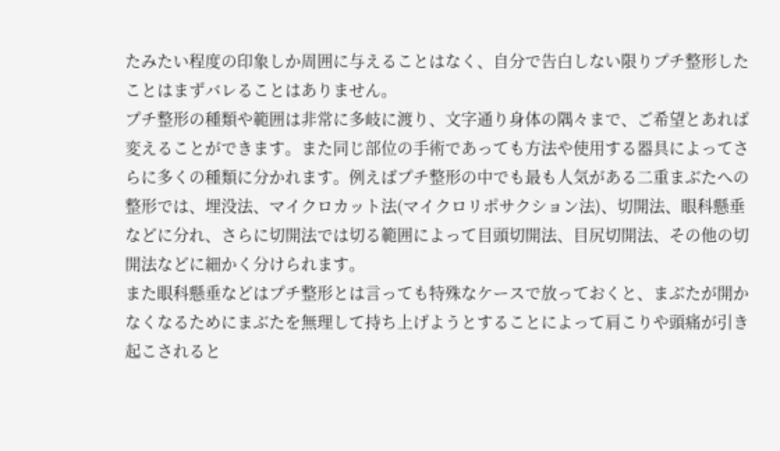たみたい程度の印象しか周囲に与えることはなく、自分で告白しない限りプチ整形したことはまずバレることはありません。
プチ整形の種類や範囲は非常に多岐に渡り、文字通り身体の隅々まで、ご希望とあれば変えることができます。また同じ部位の手術であっても方法や使用する器具によってさらに多くの種類に分かれます。例えばプチ整形の中でも最も人気がある二重まぶたへの整形では、埋没法、マイクロカット法(マイクロリポサクション法)、切開法、眼科懸垂などに分れ、さらに切開法では切る範囲によって目頭切開法、目尻切開法、その他の切開法などに細かく分けられます。
また眼科懸垂などはプチ整形とは言っても特殊なケースで放っておくと、まぶたが開かなくなるためにまぶたを無理して持ち上げようとすることによって肩こりや頭痛が引き起こされると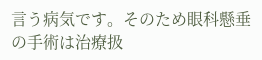言う病気です。そのため眼科懸垂の手術は治療扱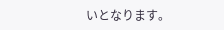いとなります。